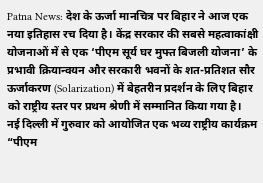Patna News: देश के ऊर्जा मानचित्र पर बिहार ने आज एक नया इतिहास रच दिया है। केंद्र सरकार की सबसे महत्वाकांक्षी योजनाओं में से एक ‘पीएम सूर्य घर मुफ्त बिजली योजना’ के प्रभावी क्रियान्वयन और सरकारी भवनों के शत-प्रतिशत सौर ऊर्जाकरण (Solarization) में बेहतरीन प्रदर्शन के लिए बिहार को राष्ट्रीय स्तर पर प्रथम श्रेणी में सम्मानित किया गया है।
नई दिल्ली में गुरुवार को आयोजित एक भव्य राष्ट्रीय कार्यक्रम “पीएम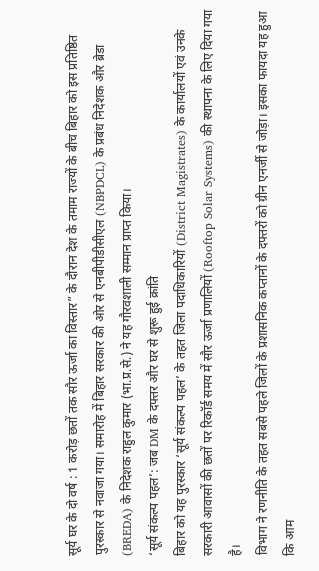सूर्य घर के दो वर्ष : 1 करोड़ छतों तक सौर ऊर्जा का विस्तार” के दौरान देश के तमाम राज्यों के बीच बिहार को इस प्रतिष्ठित पुरस्कार से नवाजा गया। समारोह में बिहार सरकार की ओर से एनबीपीडीसीएल (NBPDCL) के प्रबंध निदेशक और ब्रेडा (BREDA) के निदेशक राहुल कुमार (भा.प्र.से.) ने यह गौरवशाली सम्मान प्राप्त किया।
‘सूर्य संकल्प पहल’: जब DM के दफ्तर और घर से शुरू हुई क्रांति
बिहार को यह पुरस्कार ‘सूर्य संकल्प पहल’ के तहत जिला पदाधिकारियों (District Magistrates) के कार्यालयों एवं उनके सरकारी आवासों की छतों पर रिकॉर्ड समय में सौर ऊर्जा प्रणालियों (Rooftop Solar Systems) की स्थापना के लिए दिया गया है।
विभाग ने रणनीति के तहत सबसे पहले जिलों के प्रशासनिक कप्तानों के दफ्तरों को ग्रीन एनर्जी से जोड़ा। इसका फायदा यह हुआ कि आम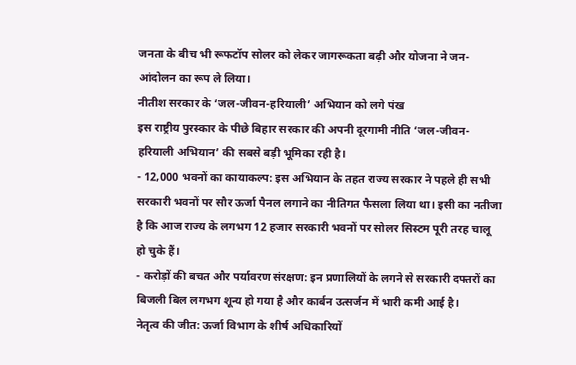जनता के बीच भी रूफटॉप सोलर को लेकर जागरूकता बढ़ी और योजना ने जन-आंदोलन का रूप ले लिया।
नीतीश सरकार के ‘जल-जीवन-हरियाली’ अभियान को लगे पंख
इस राष्ट्रीय पुरस्कार के पीछे बिहार सरकार की अपनी दूरगामी नीति ‘जल-जीवन-हरियाली अभियान’ की सबसे बड़ी भूमिका रही है।
- 12,000 भवनों का कायाकल्प: इस अभियान के तहत राज्य सरकार ने पहले ही सभी सरकारी भवनों पर सौर ऊर्जा पैनल लगाने का नीतिगत फैसला लिया था। इसी का नतीजा है कि आज राज्य के लगभग 12 हजार सरकारी भवनों पर सोलर सिस्टम पूरी तरह चालू हो चुके हैं।
- करोड़ों की बचत और पर्यावरण संरक्षण: इन प्रणालियों के लगने से सरकारी दफ्तरों का बिजली बिल लगभग शून्य हो गया है और कार्बन उत्सर्जन में भारी कमी आई है।
नेतृत्व की जीत: ऊर्जा विभाग के शीर्ष अधिकारियों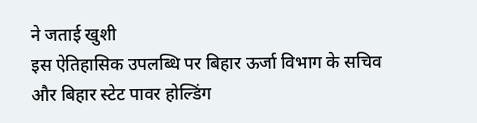ने जताई खुशी
इस ऐतिहासिक उपलब्धि पर बिहार ऊर्जा विभाग के सचिव और बिहार स्टेट पावर होल्डिंग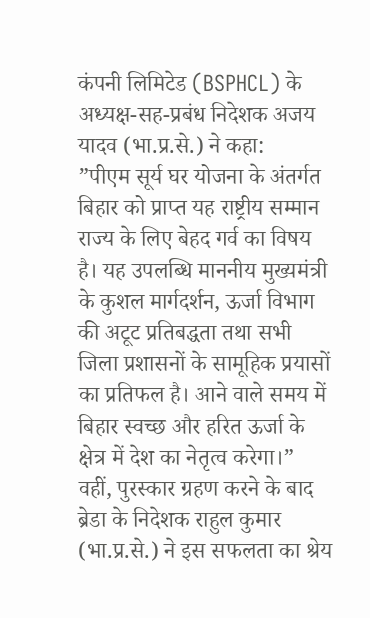कंपनी लिमिटेड (BSPHCL) के अध्यक्ष-सह-प्रबंध निदेशक अजय यादव (भा.प्र.से.) ने कहा:
”पीएम सूर्य घर योजना के अंतर्गत बिहार को प्राप्त यह राष्ट्रीय सम्मान राज्य के लिए बेहद गर्व का विषय है। यह उपलब्धि माननीय मुख्यमंत्री के कुशल मार्गदर्शन, ऊर्जा विभाग की अटूट प्रतिबद्धता तथा सभी जिला प्रशासनों के सामूहिक प्रयासों का प्रतिफल है। आने वाले समय में बिहार स्वच्छ और हरित ऊर्जा के क्षेत्र में देश का नेतृत्व करेगा।”
वहीं, पुरस्कार ग्रहण करने के बाद ब्रेडा के निदेशक राहुल कुमार (भा.प्र.से.) ने इस सफलता का श्रेय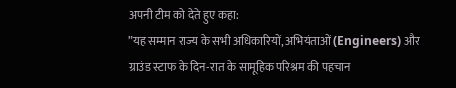अपनी टीम को देते हुए कहा:
”यह सम्मान राज्य के सभी अधिकारियों, अभियंताओं (Engineers) और ग्राउंड स्टाफ के दिन-रात के सामूहिक परिश्रम की पहचान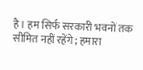है। हम सिर्फ सरकारी भवनों तक सीमित नहीं रहेंगे; हमारा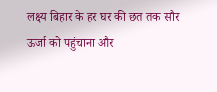लक्ष्य बिहार के हर घर की छत तक सौर ऊर्जा को पहुंचाना और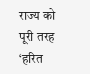राज्य को पूरी तरह ‘हरित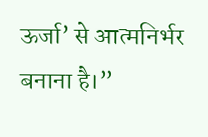ऊर्जा’ से आत्मनिर्भर बनाना है।”